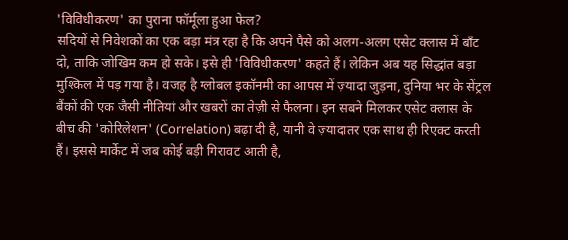'विविधीकरण' का पुराना फॉर्मूला हुआ फेल?
सदियों से निवेशकों का एक बड़ा मंत्र रहा है कि अपने पैसे को अलग-अलग एसेट क्लास में बाँट दो, ताकि जोखिम कम हो सके। इसे ही 'विविधीकरण' कहते हैं। लेकिन अब यह सिद्धांत बड़ा मुश्किल में पड़ गया है। वजह है ग्लोबल इकॉनमी का आपस में ज़्यादा जुड़ना, दुनिया भर के सेंट्रल बैंकों की एक जैसी नीतियां और खबरों का तेज़ी से फैलना। इन सबने मिलकर एसेट क्लास के बीच की 'कोरिलेशन' (Correlation) बढ़ा दी है, यानी वे ज़्यादातर एक साथ ही रिएक्ट करती हैं। इससे मार्केट में जब कोई बड़ी गिरावट आती है,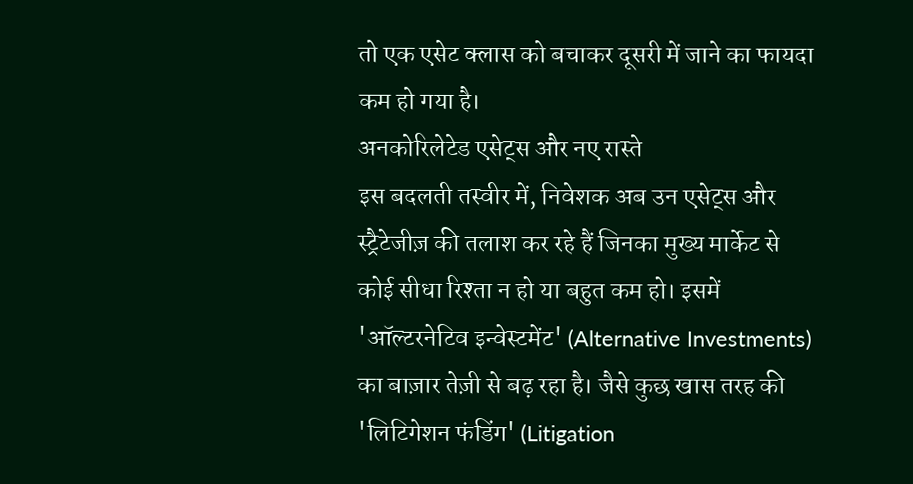तो एक एसेट क्लास को बचाकर दूसरी में जाने का फायदा कम हो गया है।
अनकोरिलेटेड एसेट्स और नए रास्ते
इस बदलती तस्वीर में, निवेशक अब उन एसेट्स और स्ट्रैटेजीज़ की तलाश कर रहे हैं जिनका मुख्य मार्केट से कोई सीधा रिश्ता न हो या बहुत कम हो। इसमें 'ऑल्टरनेटिव इन्वेस्टमेंट' (Alternative Investments) का बाज़ार तेज़ी से बढ़ रहा है। जैसे कुछ खास तरह की 'लिटिगेशन फंडिंग' (Litigation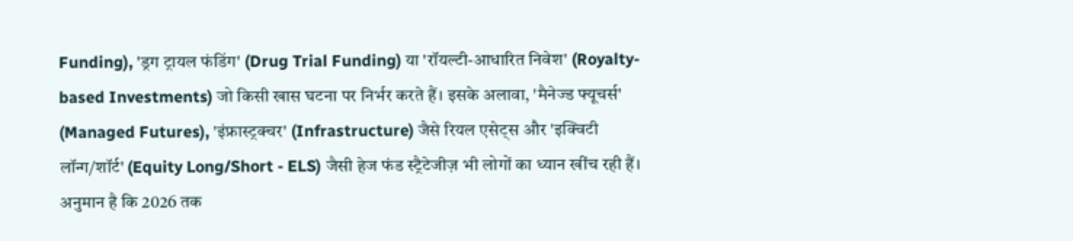Funding), 'ड्रग ट्रायल फंडिंग' (Drug Trial Funding) या 'रॉयल्टी-आधारित निवेश' (Royalty-based Investments) जो किसी खास घटना पर निर्भर करते हैं। इसके अलावा, 'मैनेज्ड फ्यूचर्स' (Managed Futures), 'इंफ्रास्ट्रक्चर' (Infrastructure) जैसे रियल एसेट्स और 'इक्विटी लॉन्ग/शॉर्ट' (Equity Long/Short - ELS) जैसी हेज फंड स्ट्रैटेजीज़ भी लोगों का ध्यान खींच रही हैं। अनुमान है कि 2026 तक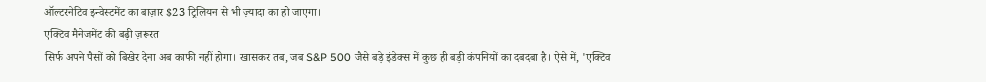ऑल्टरनेटिव इन्वेस्टमेंट का बाज़ार $23 ट्रिलियन से भी ज़्यादा का हो जाएगा।
एक्टिव मैनेजमेंट की बढ़ी ज़रूरत
सिर्फ अपने पैसों को बिखेर देना अब काफी नहीं होगा। खासकर तब, जब S&P 500 जैसे बड़े इंडेक्स में कुछ ही बड़ी कंपनियों का दबदबा है। ऐसे में, 'एक्टिव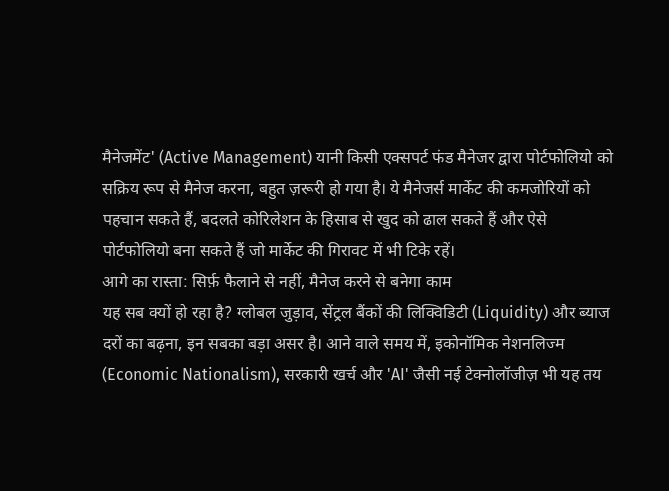मैनेजमेंट' (Active Management) यानी किसी एक्सपर्ट फंड मैनेजर द्वारा पोर्टफोलियो को सक्रिय रूप से मैनेज करना, बहुत ज़रूरी हो गया है। ये मैनेजर्स मार्केट की कमजोरियों को पहचान सकते हैं, बदलते कोरिलेशन के हिसाब से खुद को ढाल सकते हैं और ऐसे पोर्टफोलियो बना सकते हैं जो मार्केट की गिरावट में भी टिके रहें।
आगे का रास्ता: सिर्फ़ फैलाने से नहीं, मैनेज करने से बनेगा काम
यह सब क्यों हो रहा है? ग्लोबल जुड़ाव, सेंट्रल बैंकों की लिक्विडिटी (Liquidity) और ब्याज दरों का बढ़ना, इन सबका बड़ा असर है। आने वाले समय में, इकोनॉमिक नेशनलिज्म (Economic Nationalism), सरकारी खर्च और 'AI' जैसी नई टेक्नोलॉजीज़ भी यह तय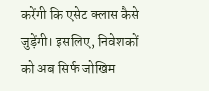करेंगी कि एसेट क्लास कैसे जुड़ेंगी। इसलिए, निवेशकों को अब सिर्फ जोखिम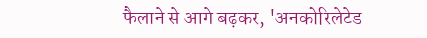फैलाने से आगे बढ़कर, 'अनकोरिलेटेड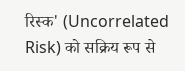रिस्क' (Uncorrelated Risk) को सक्रिय रूप से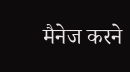मैनेज करने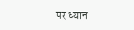पर ध्यान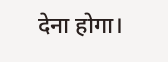देना होगा।